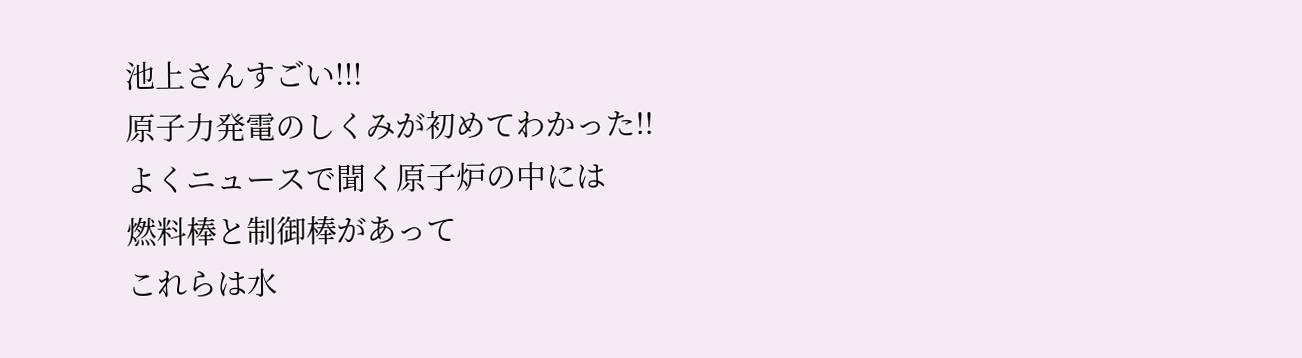池上さんすごい!!!
原子力発電のしくみが初めてわかった!!
よくニュースで聞く原子炉の中には
燃料棒と制御棒があって
これらは水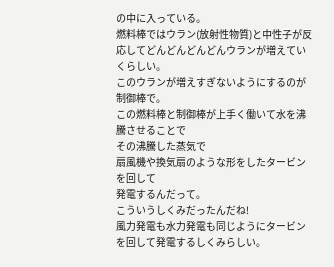の中に入っている。
燃料棒ではウラン(放射性物質)と中性子が反応してどんどんどんどんウランが増えていくらしい。
このウランが増えすぎないようにするのが制御棒で。
この燃料棒と制御棒が上手く働いて水を沸騰させることで
その沸騰した蒸気で
扇風機や換気扇のような形をしたタービンを回して
発電するんだって。
こういうしくみだったんだね!
風力発電も水力発電も同じようにタービンを回して発電するしくみらしい。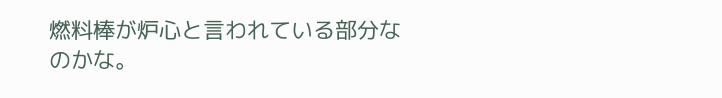燃料棒が炉心と言われている部分なのかな。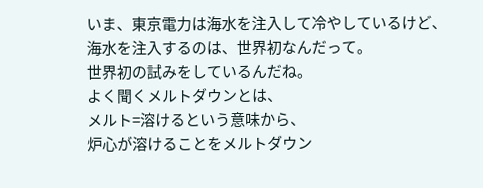いま、東京電力は海水を注入して冷やしているけど、
海水を注入するのは、世界初なんだって。
世界初の試みをしているんだね。
よく聞くメルトダウンとは、
メルト=溶けるという意味から、
炉心が溶けることをメルトダウン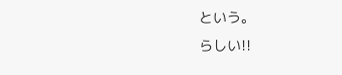という。
らしい!!